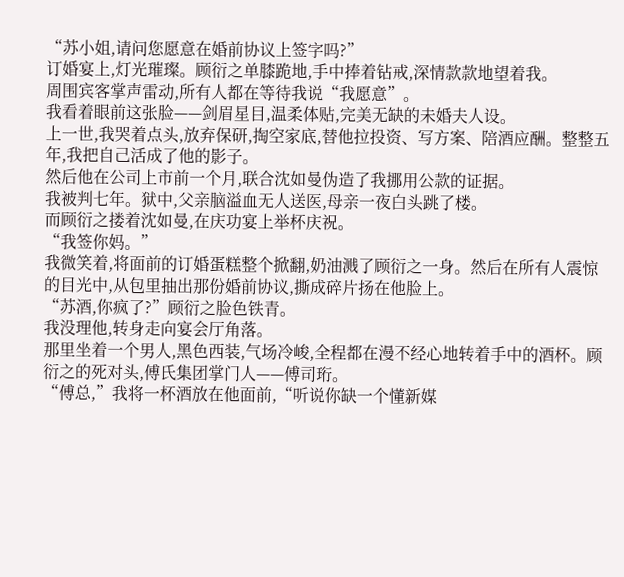“苏小姐,请问您愿意在婚前协议上签字吗?”
订婚宴上,灯光璀璨。顾衍之单膝跪地,手中捧着钻戒,深情款款地望着我。
周围宾客掌声雷动,所有人都在等待我说“我愿意”。
我看着眼前这张脸——剑眉星目,温柔体贴,完美无缺的未婚夫人设。
上一世,我哭着点头,放弃保研,掏空家底,替他拉投资、写方案、陪酒应酬。整整五年,我把自己活成了他的影子。
然后他在公司上市前一个月,联合沈如曼伪造了我挪用公款的证据。
我被判七年。狱中,父亲脑溢血无人送医,母亲一夜白头跳了楼。
而顾衍之搂着沈如曼,在庆功宴上举杯庆祝。
“我签你妈。”
我微笑着,将面前的订婚蛋糕整个掀翻,奶油溅了顾衍之一身。然后在所有人震惊的目光中,从包里抽出那份婚前协议,撕成碎片扬在他脸上。
“苏酒,你疯了?”顾衍之脸色铁青。
我没理他,转身走向宴会厅角落。
那里坐着一个男人,黑色西装,气场冷峻,全程都在漫不经心地转着手中的酒杯。顾衍之的死对头,傅氏集团掌门人——傅司珩。
“傅总,”我将一杯酒放在他面前,“听说你缺一个懂新媒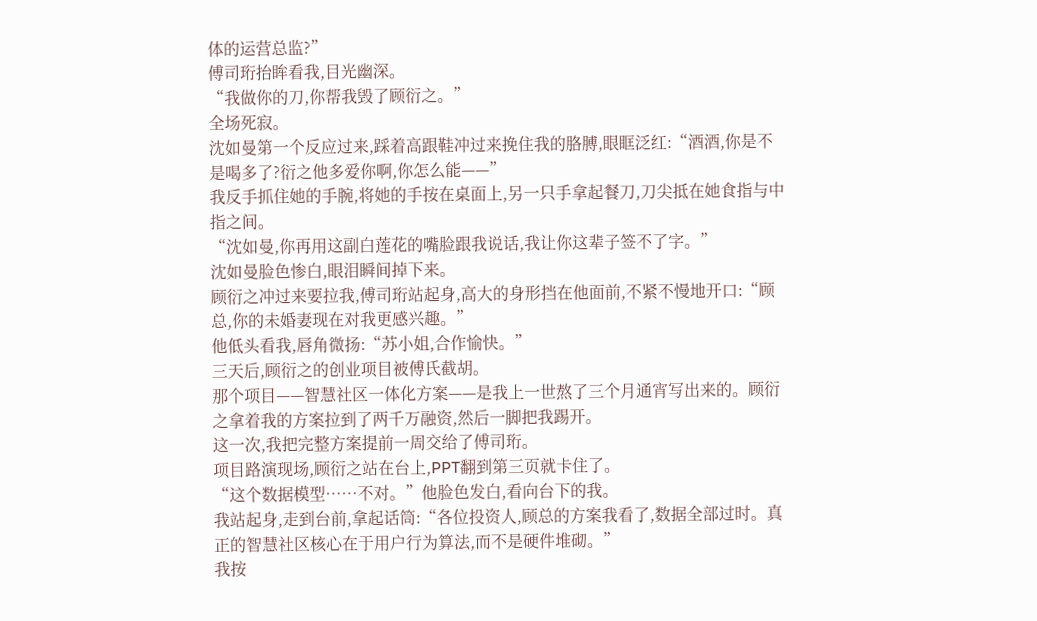体的运营总监?”
傅司珩抬眸看我,目光幽深。
“我做你的刀,你帮我毁了顾衍之。”
全场死寂。
沈如曼第一个反应过来,踩着高跟鞋冲过来挽住我的胳膊,眼眶泛红:“酒酒,你是不是喝多了?衍之他多爱你啊,你怎么能——”
我反手抓住她的手腕,将她的手按在桌面上,另一只手拿起餐刀,刀尖抵在她食指与中指之间。
“沈如曼,你再用这副白莲花的嘴脸跟我说话,我让你这辈子签不了字。”
沈如曼脸色惨白,眼泪瞬间掉下来。
顾衍之冲过来要拉我,傅司珩站起身,高大的身形挡在他面前,不紧不慢地开口:“顾总,你的未婚妻现在对我更感兴趣。”
他低头看我,唇角微扬:“苏小姐,合作愉快。”
三天后,顾衍之的创业项目被傅氏截胡。
那个项目——智慧社区一体化方案——是我上一世熬了三个月通宵写出来的。顾衍之拿着我的方案拉到了两千万融资,然后一脚把我踢开。
这一次,我把完整方案提前一周交给了傅司珩。
项目路演现场,顾衍之站在台上,PPT翻到第三页就卡住了。
“这个数据模型……不对。”他脸色发白,看向台下的我。
我站起身,走到台前,拿起话筒:“各位投资人,顾总的方案我看了,数据全部过时。真正的智慧社区核心在于用户行为算法,而不是硬件堆砌。”
我按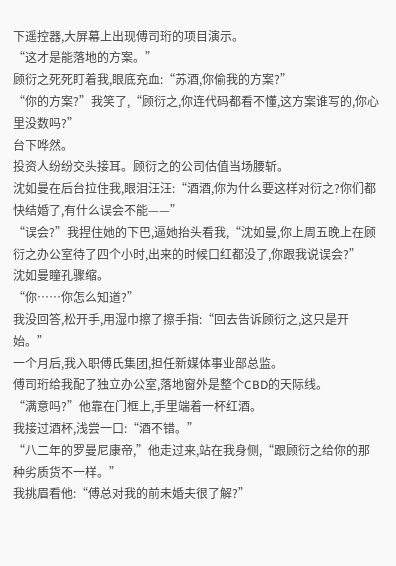下遥控器,大屏幕上出现傅司珩的项目演示。
“这才是能落地的方案。”
顾衍之死死盯着我,眼底充血:“苏酒,你偷我的方案?”
“你的方案?”我笑了,“顾衍之,你连代码都看不懂,这方案谁写的,你心里没数吗?”
台下哗然。
投资人纷纷交头接耳。顾衍之的公司估值当场腰斩。
沈如曼在后台拉住我,眼泪汪汪:“酒酒,你为什么要这样对衍之?你们都快结婚了,有什么误会不能——”
“误会?”我捏住她的下巴,逼她抬头看我,“沈如曼,你上周五晚上在顾衍之办公室待了四个小时,出来的时候口红都没了,你跟我说误会?”
沈如曼瞳孔骤缩。
“你……你怎么知道?”
我没回答,松开手,用湿巾擦了擦手指:“回去告诉顾衍之,这只是开始。”
一个月后,我入职傅氏集团,担任新媒体事业部总监。
傅司珩给我配了独立办公室,落地窗外是整个CBD的天际线。
“满意吗?”他靠在门框上,手里端着一杯红酒。
我接过酒杯,浅尝一口:“酒不错。”
“八二年的罗曼尼康帝,”他走过来,站在我身侧,“跟顾衍之给你的那种劣质货不一样。”
我挑眉看他:“傅总对我的前未婚夫很了解?”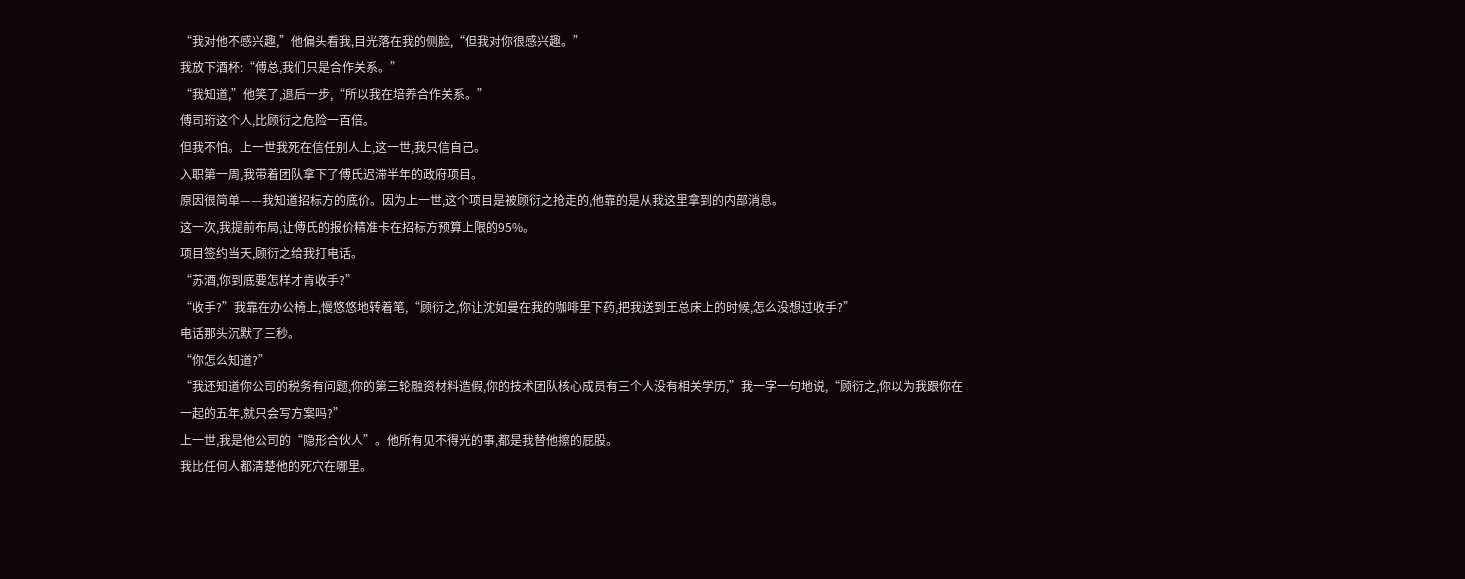“我对他不感兴趣,”他偏头看我,目光落在我的侧脸,“但我对你很感兴趣。”
我放下酒杯:“傅总,我们只是合作关系。”
“我知道,”他笑了,退后一步,“所以我在培养合作关系。”
傅司珩这个人,比顾衍之危险一百倍。
但我不怕。上一世我死在信任别人上,这一世,我只信自己。
入职第一周,我带着团队拿下了傅氏迟滞半年的政府项目。
原因很简单——我知道招标方的底价。因为上一世,这个项目是被顾衍之抢走的,他靠的是从我这里拿到的内部消息。
这一次,我提前布局,让傅氏的报价精准卡在招标方预算上限的95%。
项目签约当天,顾衍之给我打电话。
“苏酒,你到底要怎样才肯收手?”
“收手?”我靠在办公椅上,慢悠悠地转着笔,“顾衍之,你让沈如曼在我的咖啡里下药,把我送到王总床上的时候,怎么没想过收手?”
电话那头沉默了三秒。
“你怎么知道?”
“我还知道你公司的税务有问题,你的第三轮融资材料造假,你的技术团队核心成员有三个人没有相关学历,”我一字一句地说,“顾衍之,你以为我跟你在一起的五年,就只会写方案吗?”
上一世,我是他公司的“隐形合伙人”。他所有见不得光的事,都是我替他擦的屁股。
我比任何人都清楚他的死穴在哪里。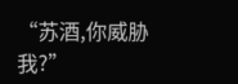“苏酒,你威胁我?”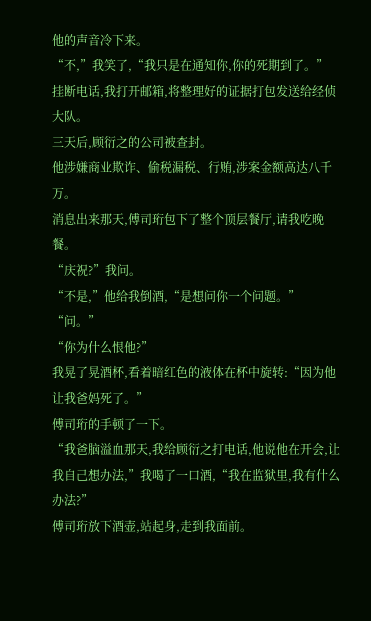他的声音冷下来。
“不,”我笑了,“我只是在通知你,你的死期到了。”
挂断电话,我打开邮箱,将整理好的证据打包发送给经侦大队。
三天后,顾衍之的公司被查封。
他涉嫌商业欺诈、偷税漏税、行贿,涉案金额高达八千万。
消息出来那天,傅司珩包下了整个顶层餐厅,请我吃晚餐。
“庆祝?”我问。
“不是,”他给我倒酒,“是想问你一个问题。”
“问。”
“你为什么恨他?”
我晃了晃酒杯,看着暗红色的液体在杯中旋转:“因为他让我爸妈死了。”
傅司珩的手顿了一下。
“我爸脑溢血那天,我给顾衍之打电话,他说他在开会,让我自己想办法,”我喝了一口酒,“我在监狱里,我有什么办法?”
傅司珩放下酒壶,站起身,走到我面前。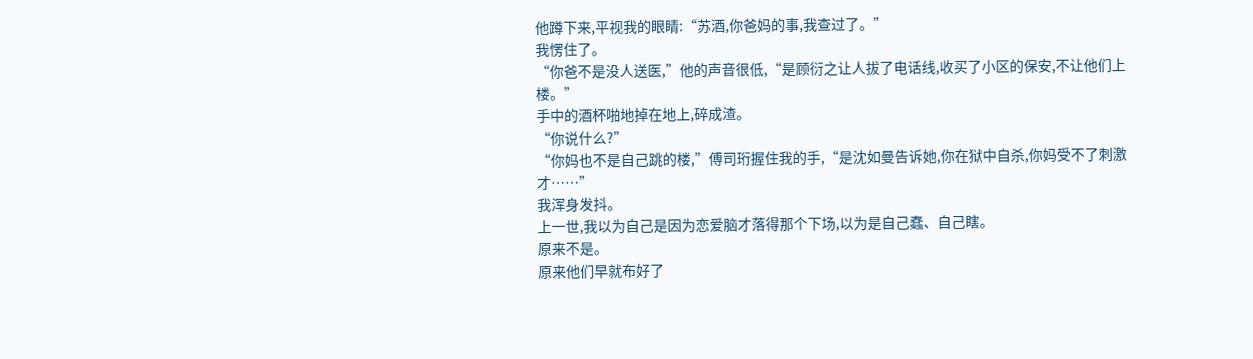他蹲下来,平视我的眼睛:“苏酒,你爸妈的事,我查过了。”
我愣住了。
“你爸不是没人送医,”他的声音很低,“是顾衍之让人拔了电话线,收买了小区的保安,不让他们上楼。”
手中的酒杯啪地掉在地上,碎成渣。
“你说什么?”
“你妈也不是自己跳的楼,”傅司珩握住我的手,“是沈如曼告诉她,你在狱中自杀,你妈受不了刺激才……”
我浑身发抖。
上一世,我以为自己是因为恋爱脑才落得那个下场,以为是自己蠢、自己瞎。
原来不是。
原来他们早就布好了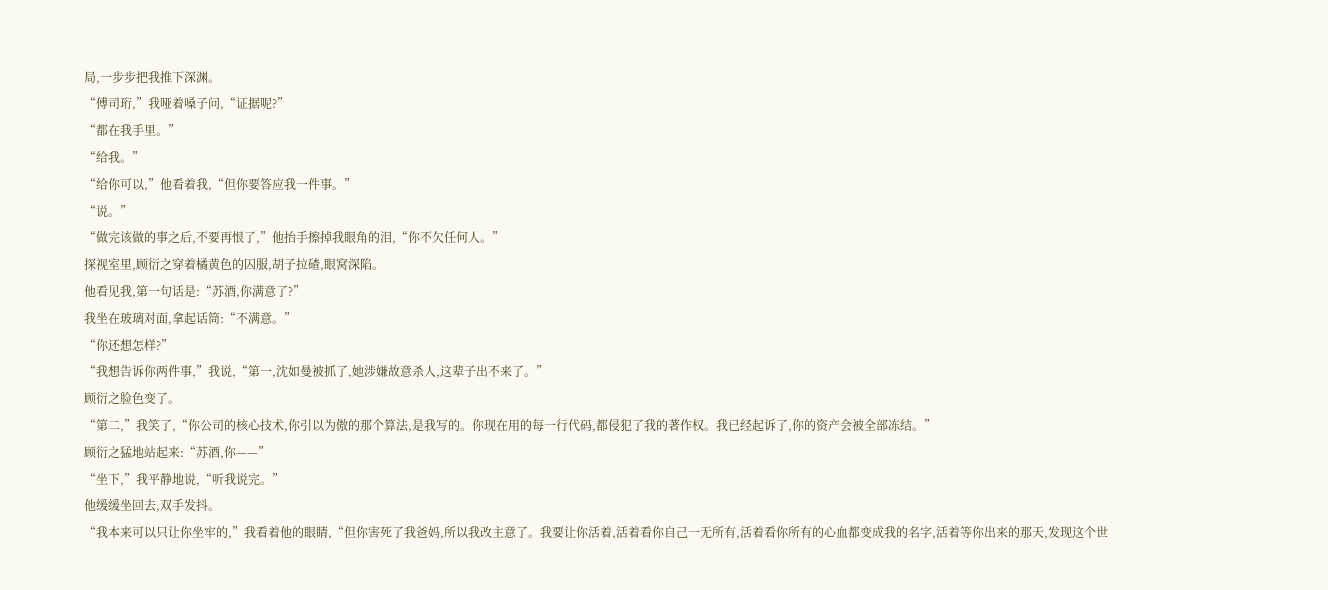局,一步步把我推下深渊。
“傅司珩,”我哑着嗓子问,“证据呢?”
“都在我手里。”
“给我。”
“给你可以,”他看着我,“但你要答应我一件事。”
“说。”
“做完该做的事之后,不要再恨了,”他抬手擦掉我眼角的泪,“你不欠任何人。”
探视室里,顾衍之穿着橘黄色的囚服,胡子拉碴,眼窝深陷。
他看见我,第一句话是:“苏酒,你满意了?”
我坐在玻璃对面,拿起话筒:“不满意。”
“你还想怎样?”
“我想告诉你两件事,”我说,“第一,沈如曼被抓了,她涉嫌故意杀人,这辈子出不来了。”
顾衍之脸色变了。
“第二,”我笑了,“你公司的核心技术,你引以为傲的那个算法,是我写的。你现在用的每一行代码,都侵犯了我的著作权。我已经起诉了,你的资产会被全部冻结。”
顾衍之猛地站起来:“苏酒,你——”
“坐下,”我平静地说,“听我说完。”
他缓缓坐回去,双手发抖。
“我本来可以只让你坐牢的,”我看着他的眼睛,“但你害死了我爸妈,所以我改主意了。我要让你活着,活着看你自己一无所有,活着看你所有的心血都变成我的名字,活着等你出来的那天,发现这个世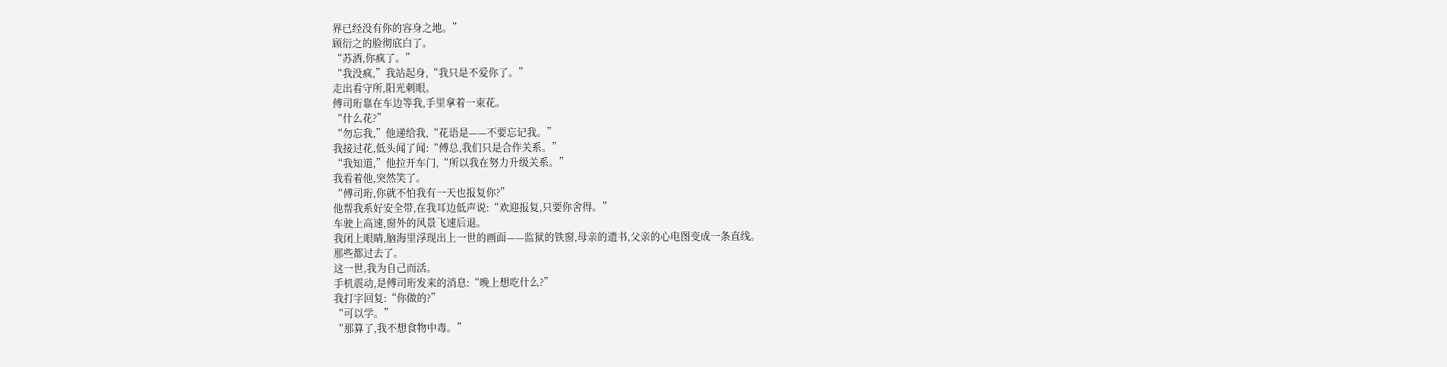界已经没有你的容身之地。”
顾衍之的脸彻底白了。
“苏酒,你疯了。”
“我没疯,”我站起身,“我只是不爱你了。”
走出看守所,阳光刺眼。
傅司珩靠在车边等我,手里拿着一束花。
“什么花?”
“勿忘我,”他递给我,“花语是——不要忘记我。”
我接过花,低头闻了闻:“傅总,我们只是合作关系。”
“我知道,”他拉开车门,“所以我在努力升级关系。”
我看着他,突然笑了。
“傅司珩,你就不怕我有一天也报复你?”
他帮我系好安全带,在我耳边低声说:“欢迎报复,只要你舍得。”
车驶上高速,窗外的风景飞速后退。
我闭上眼睛,脑海里浮现出上一世的画面——监狱的铁窗,母亲的遗书,父亲的心电图变成一条直线。
那些都过去了。
这一世,我为自己而活。
手机震动,是傅司珩发来的消息:“晚上想吃什么?”
我打字回复:“你做的?”
“可以学。”
“那算了,我不想食物中毒。”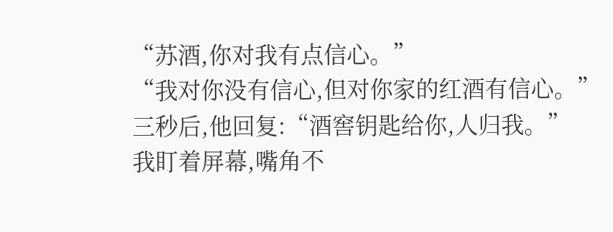“苏酒,你对我有点信心。”
“我对你没有信心,但对你家的红酒有信心。”
三秒后,他回复:“酒窖钥匙给你,人归我。”
我盯着屏幕,嘴角不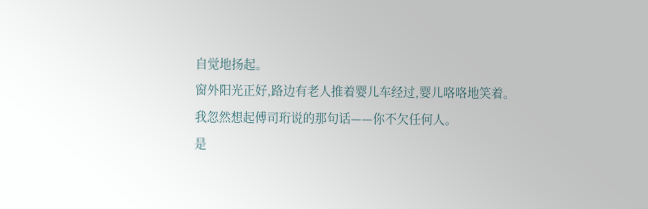自觉地扬起。
窗外阳光正好,路边有老人推着婴儿车经过,婴儿咯咯地笑着。
我忽然想起傅司珩说的那句话——你不欠任何人。
是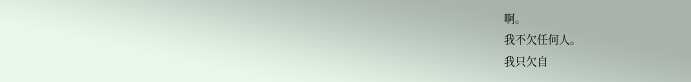啊。
我不欠任何人。
我只欠自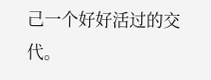己一个好好活过的交代。